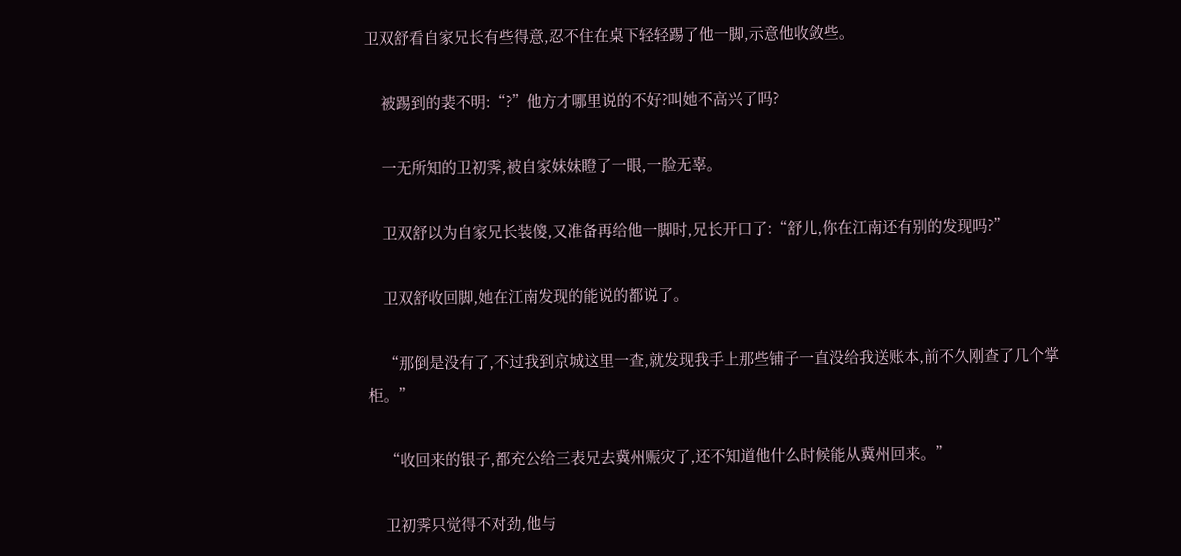卫双舒看自家兄长有些得意,忍不住在桌下轻轻踢了他一脚,示意他收敛些。

    被踢到的裴不明:“?”他方才哪里说的不好?叫她不高兴了吗?

    一无所知的卫初霁,被自家妹妹瞪了一眼,一脸无辜。

    卫双舒以为自家兄长装傻,又准备再给他一脚时,兄长开口了:“舒儿,你在江南还有别的发现吗?”

    卫双舒收回脚,她在江南发现的能说的都说了。

    “那倒是没有了,不过我到京城这里一查,就发现我手上那些铺子一直没给我送账本,前不久刚查了几个掌柜。”

    “收回来的银子,都充公给三表兄去冀州赈灾了,还不知道他什么时候能从冀州回来。”

    卫初霁只觉得不对劲,他与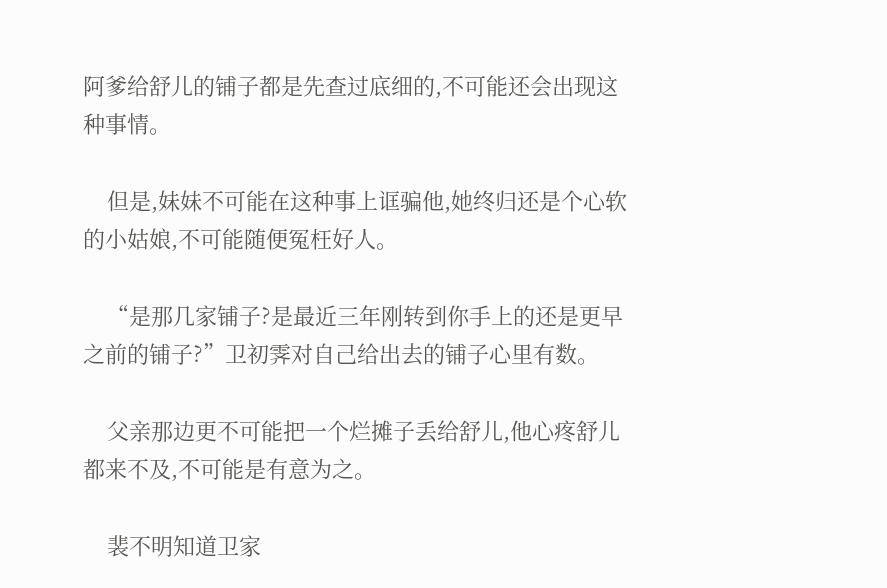阿爹给舒儿的铺子都是先查过底细的,不可能还会出现这种事情。

    但是,妹妹不可能在这种事上诓骗他,她终归还是个心软的小姑娘,不可能随便冤枉好人。

    “是那几家铺子?是最近三年刚转到你手上的还是更早之前的铺子?”卫初霁对自己给出去的铺子心里有数。

    父亲那边更不可能把一个烂摊子丢给舒儿,他心疼舒儿都来不及,不可能是有意为之。

    裴不明知道卫家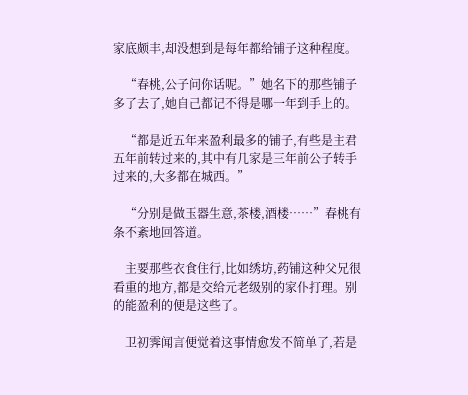家底颇丰,却没想到是每年都给铺子这种程度。

    “春桃,公子问你话呢。”她名下的那些铺子多了去了,她自己都记不得是哪一年到手上的。

    “都是近五年来盈利最多的铺子,有些是主君五年前转过来的,其中有几家是三年前公子转手过来的,大多都在城西。”

    “分别是做玉器生意,茶楼,酒楼……”春桃有条不紊地回答道。

    主要那些衣食住行,比如绣坊,药铺这种父兄很看重的地方,都是交给元老级别的家仆打理。别的能盈利的便是这些了。

    卫初霁闻言便觉着这事情愈发不简单了,若是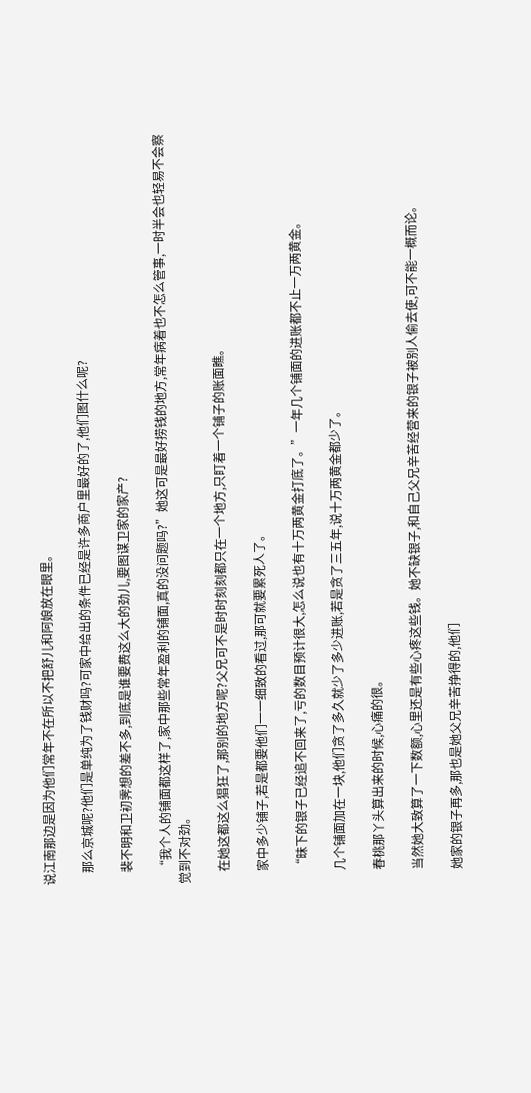说江南那边是因为他们常年不在所以不把舒儿和阿娘放在眼里。

    那么京城呢?他们是单纯为了钱财吗?可家中给出的条件已经是许多商户里最好的了,他们图什么呢?

    裴不明和卫初霁想的差不多,到底是谁要费这么大的劲儿,要图谋卫家的家产?

    “我个人的铺面都这样了,家中那些常年盈利的铺面,真的没问题吗?”她这可是最好捞钱的地方,常年病着也不怎么管事,一时半会也轻易不会察觉到不对劲。

    在她这都这么猖狂了,那别的地方呢?父兄可不是时时刻刻都只在一个地方,只盯着一个铺子的账面瞧。

    家中多少铺子,若是都要他们一一细致的看过,那可就要累死人了。

    “昧下的银子已经追不回来了,亏的数目预计很大,怎么说也有十万两黄金打底了。”一年几个铺面的进账都不止一万两黄金。

    几个铺面加在一块,他们贪了多久就少了多少进账,若是贪了三五年,说十万两黄金都少了。

    春桃那丫头算出来的时候,心痛的很。

    当然她大致算了一下数额,心里还是有些心疼这些钱。她不缺银子,和自己父兄辛苦经营来的银子被别人偷去使,可不能一概而论。

    她家的银子再多,那也是她父兄辛苦挣得的,他们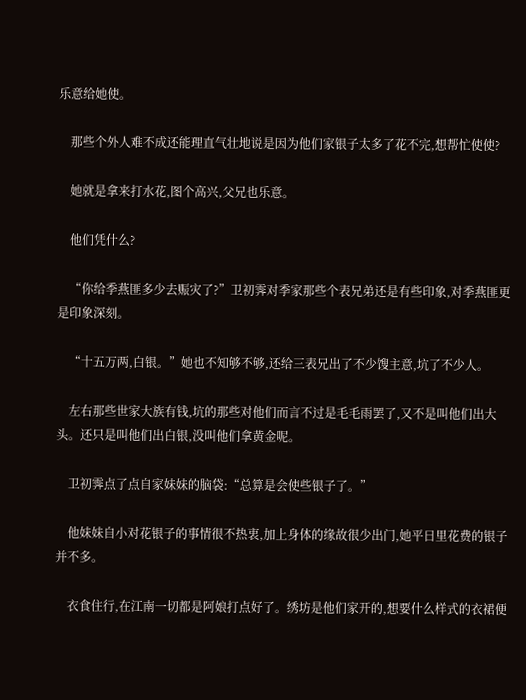乐意给她使。

    那些个外人难不成还能理直气壮地说是因为他们家银子太多了花不完,想帮忙使使?

    她就是拿来打水花,图个高兴,父兄也乐意。

    他们凭什么?

    “你给季燕匪多少去赈灾了?”卫初霁对季家那些个表兄弟还是有些印象,对季燕匪更是印象深刻。

    “十五万两,白银。”她也不知够不够,还给三表兄出了不少馊主意,坑了不少人。

    左右那些世家大族有钱,坑的那些对他们而言不过是毛毛雨罢了,又不是叫他们出大头。还只是叫他们出白银,没叫他们拿黄金呢。

    卫初霁点了点自家妹妹的脑袋:“总算是会使些银子了。”

    他妹妹自小对花银子的事情很不热衷,加上身体的缘故很少出门,她平日里花费的银子并不多。

    衣食住行,在江南一切都是阿娘打点好了。绣坊是他们家开的,想要什么样式的衣裙便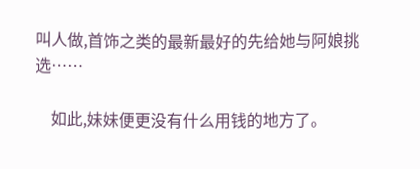叫人做,首饰之类的最新最好的先给她与阿娘挑选……

    如此,妹妹便更没有什么用钱的地方了。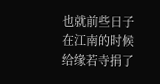也就前些日子在江南的时候给缘若寺捐了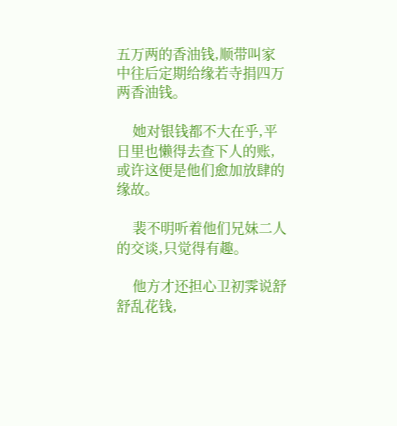五万两的香油钱,顺带叫家中往后定期给缘若寺捐四万两香油钱。

    她对银钱都不大在乎,平日里也懒得去查下人的账,或许这便是他们愈加放肆的缘故。

    裴不明听着他们兄妹二人的交谈,只觉得有趣。

    他方才还担心卫初霁说舒舒乱花钱,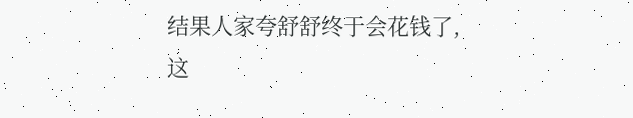结果人家夸舒舒终于会花钱了,这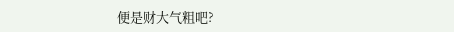便是财大气粗吧?